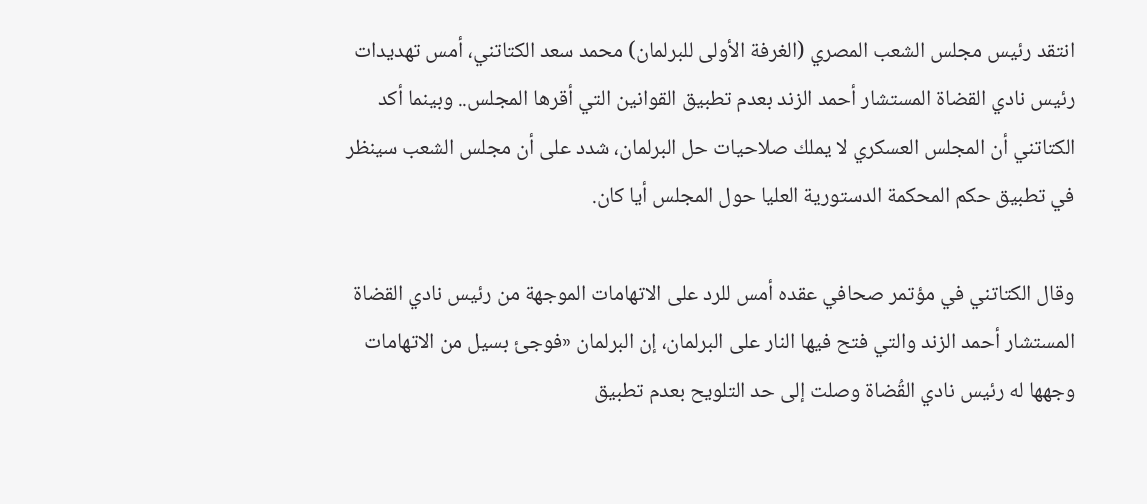انتقد رئيس مجلس الشعب المصري (الغرفة الأولى للبرلمان) محمد سعد الكتاتني، أمس تهديدات رئيس نادي القضاة المستشار أحمد الزند بعدم تطبيق القوانين التي أقرها المجلس.. وبينما أكد الكتاتني أن المجلس العسكري لا يملك صلاحيات حل البرلمان، شدد على أن مجلس الشعب سينظر في تطبيق حكم المحكمة الدستورية العليا حول المجلس أيا كان.

وقال الكتاتني في مؤتمر صحافي عقده أمس للرد على الاتهامات الموجهة من رئيس نادي القضاة المستشار أحمد الزند والتي فتح فيها النار على البرلمان، إن البرلمان «فوجئ بسيل من الاتهامات وجهها له رئيس نادي القُضاة وصلت إلى حد التلويح بعدم تطبيق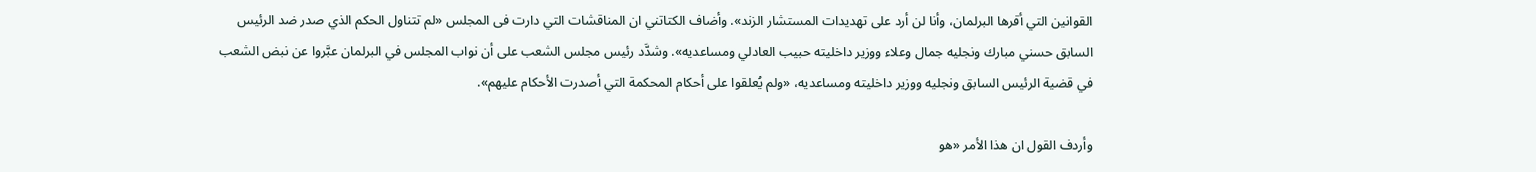القوانين التي أقرها البرلمان، وأنا لن أرد على تهديدات المستشار الزند». وأضاف الكتاتني ان المناقشات التي دارت فى المجلس «لم تتناول الحكم الذي صدر ضد الرئيس السابق حسني مبارك ونجليه جمال وعلاء ووزير داخليته حبيب العادلي ومساعديه». وشدَّد رئيس مجلس الشعب على أن نواب المجلس في البرلمان عبَّروا عن نبض الشعب في قضية الرئيس السابق ونجليه ووزير داخليته ومساعديه، «ولم يُعلقوا على أحكام المحكمة التي أصدرت الأحكام عليهم».

وأردف القول ان هذا الأمر «هو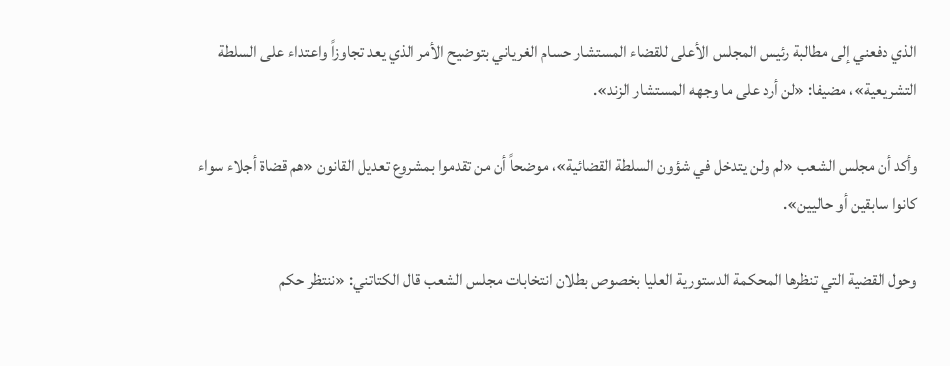الذي دفعني إلى مطالبة رئيس المجلس الأعلى للقضاء المستشار حسام الغرياني بتوضيح الأمر الذي يعد تجاوزاً واعتداء على السلطة التشريعية»، مضيفا: «لن أرد على ما وجهه المستشار الزند».

وأكد أن مجلس الشعب «لم ولن يتدخل في شؤون السلطة القضائية»، موضحاً أن من تقدموا بمشروع تعديل القانون «هم قضاة أجلاء سواء كانوا سابقين أو حاليين».

وحول القضية التي تنظرها المحكمة الدستورية العليا بخصوص بطلان انتخابات مجلس الشعب قال الكتاتني: «ننتظر حكم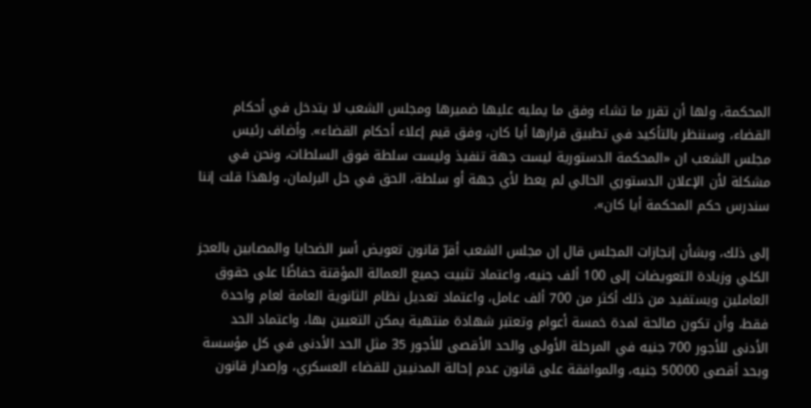المحكمة، ولها أن تقرر ما تشاء وفق ما يمليه عليها ضميرها ومجلس الشعب لا يتدخل في أحكام القضاء، وسننظر بالتأكيد في تطبيق قرارها أيا كان، وفق قيم إعلاء أحكام القضاء». وأضاف رئيس مجلس الشعب ان «المحكمة الدستورية ليست جهة تنفيذ وليست سلطة فوق السلطات، ونحن في مشكلة لأن الإعلان الدستوري الحالي لم يعط لأي جهة أو سلطة، الحق في حل البرلمان، ولهذا قلت إننا سندرس حكم المحكمة أيا كان».

إلى ذلك، وبشأن إنجازات المجلس قال إن مجلس الشعب أقرّ قانون تعويض أسر الضحايا والمصابين بالعجز الكلي وزيادة التعويضات إلى 100 ألف جنيه، واعتماد تثبيت جميع العمالة المؤقتة حفاظًا على حقوق العاملين ويستفيد من ذلك أكثر من 700 ألف عامل، واعتماد تعديل نظام الثانوية العامة لعام واحدة فقط، وأن تكون صالحة لمدة خمسة أعوام وتعتبر شهادة منتهية يمكن التعيين بها، واعتماد الحد الأدنى للأجور 700 جنيه في المرحلة الأولى والحد الأقصى للأجور 35 مثل الحد الأدنى في كل مؤسسة وبحد أقصى 50000 جنيه، والموافقة على قانون عدم إحالة المدنيين للقضاء العسكري، وإصدار قانون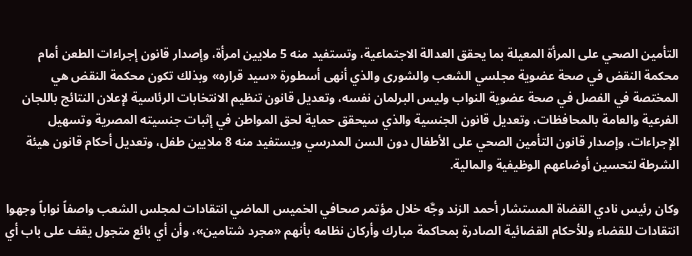التأمين الصحي على المرأة المعيلة بما يحقق العدالة الاجتماعية، وتستفيد منه 5 ملايين امرأة، وإصدار قانون إجراءات الطعن أمام محكمة النقض في صحة عضوية مجلسي الشعب والشورى والذي أنهى أسطورة «سيد قراره» وبذلك تكون محكمة النقض هي المختصة في الفصل في صحة عضوية النواب وليس البرلمان نفسه، وتعديل قانون تنظيم الانتخابات الرئاسية لإعلان النتائج باللجان الفرعية والعامة بالمحافظات، وتعديل قانون الجنسية والذي سيحقق حماية لحق المواطن في إثبات جنسيته المصرية وتسهيل الإجراءات، وإصدار قانون التأمين الصحي على الأطفال دون السن المدرسي ويستفيد منه 8 ملايين طفل، وتعديل أحكام قانون هيئة الشرطة لتحسين أوضاعهم الوظيفية والمالية.

وكان رئيس نادي القضاة المستشار أحمد الزند وجَّه خلال مؤتمر صحافي الخميس الماضي انتقادات لمجلس الشعب واصفاً نواباً وجهوا انتقادات للقضاء وللأحكام القضائية الصادرة بمحاكمة مبارك وأركان نظامه بأنهم «مجرد شتامين»، وأن أي بائع متجول يقف على باب أي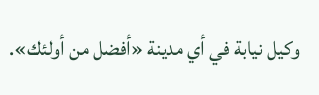وكيل نيابة في أي مدينة «أفضل من أولئك».